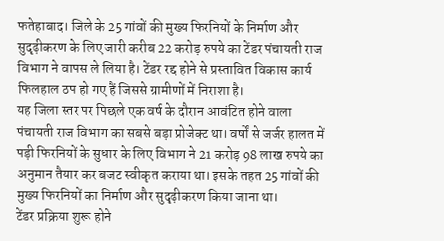फतेहाबाद। जिले के 25 गांवों की मुख्य फिरनियों के निर्माण और सुदृढ़ीकरण के लिए जारी करीब 22 करोड़ रुपये का टेंडर पंचायती राज विभाग ने वापस ले लिया है। टेंडर रद्द होने से प्रस्तावित विकास कार्य फिलहाल ठप हो गए हैं जिससे ग्रामीणों में निराशा है।
यह जिला स्तर पर पिछले एक वर्ष के दौरान आवंटित होने वाला पंचायती राज विभाग का सबसे बड़ा प्रोजेक्ट था। वर्षों से जर्जर हालत में पड़ी फिरनियों के सुधार के लिए विभाग ने 21 करोड़ 98 लाख रुपये का अनुमान तैयार कर बजट स्वीकृत कराया था। इसके तहत 25 गांवों की मुख्य फिरनियों का निर्माण और सुदृढ़ीकरण किया जाना था।
टेंडर प्रक्रिया शुरू होने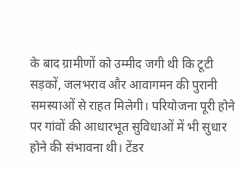के बाद ग्रामीणों को उम्मीद जगी थी कि टूटी सड़कों, जलभराव और आवागमन की पुरानी समस्याओं से राहत मिलेगी। परियोजना पूरी होने पर गांवों की आधारभूत सुविधाओं में भी सुधार होने की संभावना थी। टेंडर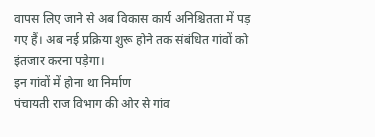वापस लिए जाने से अब विकास कार्य अनिश्चितता में पड़ गए हैं। अब नई प्रक्रिया शुरू होने तक संबंधित गांवों को इंतजार करना पड़ेगा।
इन गांवों में होना था निर्माण
पंचायती राज विभाग की ओर से गांव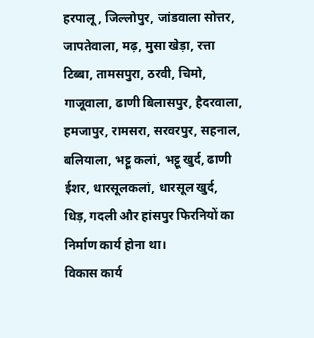हरपालू, जिल्लोपुर, जांडवाला सोत्तर, जापतेवाला, मढ़, मुसा खेड़ा, रत्ता टिब्बा, तामसपुरा, ठरवी, चिमो, गाजूवाला, ढाणी बिलासपुर, हैदरवाला, हमजापुर, रामसरा, सरवरपुर, सहनाल, बलियाला, भट्टू कलां, भट्टू खुर्द, ढाणी ईशर, धारसूलकलां, धारसूल खुर्द, धिड़, गदली और हांसपुर फिरनियों का निर्माण कार्य होना था।
विकास कार्य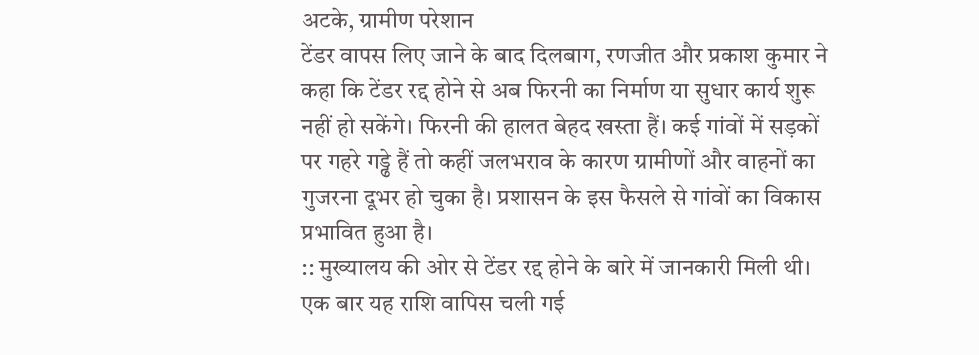अटके, ग्रामीण परेशान
टेंडर वापस लिए जाने के बाद दिलबाग, रणजीत और प्रकाश कुमार ने कहा कि टेंडर रद्द होने से अब फिरनी का निर्माण या सुधार कार्य शुरू नहीं हो सकेंगे। फिरनी की हालत बेहद खस्ता हैं। कई गांवों में सड़कों पर गहरे गड्ढे हैं तो कहीं जलभराव के कारण ग्रामीणों और वाहनों का गुजरना दूभर हो चुका है। प्रशासन के इस फैसले से गांवों का विकास प्रभावित हुआ है।
:: मुख्यालय की ओर से टेंडर रद्द होने के बारे में जानकारी मिली थी। एक बार यह राशि वापिस चली गई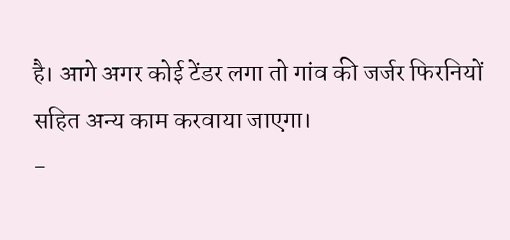है। आगे अगर कोई टेंडर लगा तो गांव की जर्जर फिरनियों सहित अन्य काम करवाया जाएगा।
-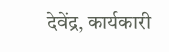देवेंद्र, कार्यकारी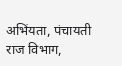अभिंयता, पंचायती राज विभाग,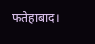फतेहाबाद।